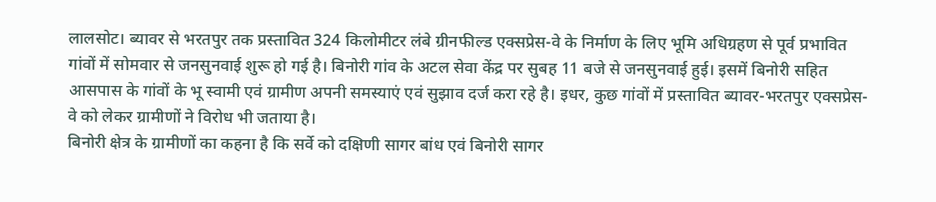लालसोट। ब्यावर से भरतपुर तक प्रस्तावित 324 किलोमीटर लंबे ग्रीनफील्ड एक्सप्रेस-वे के निर्माण के लिए भूमि अधिग्रहण से पूर्व प्रभावित गांवों में सोमवार से जनसुनवाई शुरू हो गई है। बिनोरी गांव के अटल सेवा केंद्र पर सुबह 11 बजे से जनसुनवाई हुई। इसमें बिनोरी सहित आसपास के गांवों के भू स्वामी एवं ग्रामीण अपनी समस्याएं एवं सुझाव दर्ज करा रहे है। इधर, कुछ गांवों में प्रस्तावित ब्यावर-भरतपुर एक्सप्रेस-वे को लेकर ग्रामीणों ने विरोध भी जताया है।
बिनोरी क्षेत्र के ग्रामीणों का कहना है कि सर्वे को दक्षिणी सागर बांध एवं बिनोरी सागर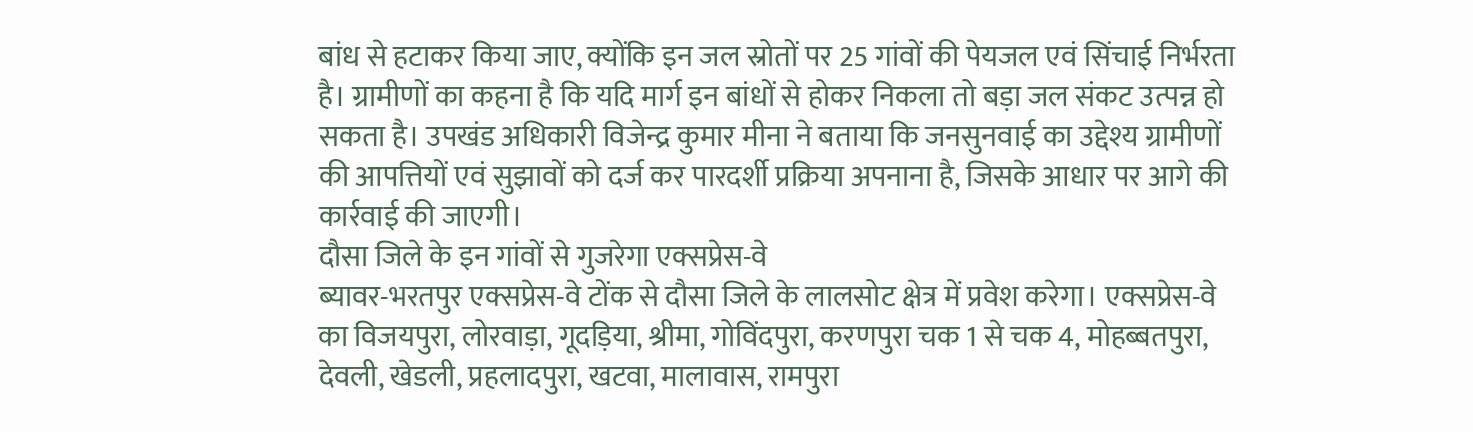बांध से हटाकर किया जाए, क्योंकि इन जल स्रोतों पर 25 गांवों की पेयजल एवं सिंचाई निर्भरता है। ग्रामीणों का कहना है कि यदि मार्ग इन बांधों से होकर निकला तो बड़ा जल संकट उत्पन्न हो सकता है। उपखंड अधिकारी विजेन्द्र कुमार मीना ने बताया कि जनसुनवाई का उद्देश्य ग्रामीणों की आपत्तियों एवं सुझावों को दर्ज कर पारदर्शी प्रक्रिया अपनाना है, जिसके आधार पर आगे की कार्रवाई की जाएगी।
दौसा जिले के इन गांवों से गुजरेगा एक्सप्रेस-वे
ब्यावर-भरतपुर एक्सप्रेस-वे टोंक से दौसा जिले के लालसोट क्षेत्र में प्रवेश करेगा। एक्सप्रेस-वे का विजयपुरा, लोरवाड़ा, गूदड़िया, श्रीमा, गोविंदपुरा, करणपुरा चक 1 से चक 4, मोहब्बतपुरा, देवली, खेडली, प्रहलादपुरा, खटवा, मालावास, रामपुरा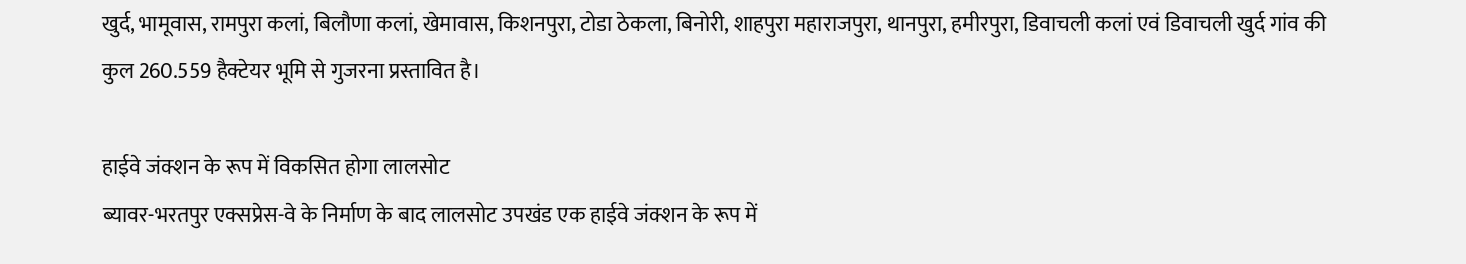खुर्द, भामूवास, रामपुरा कलां, बिलौणा कलां, खेमावास, किशनपुरा, टोडा ठेकला, बिनोरी, शाहपुरा महाराजपुरा, थानपुरा, हमीरपुरा, डिवाचली कलां एवं डिवाचली खुर्द गांव की कुल 260.559 हैक्टेयर भूमि से गुजरना प्रस्तावित है।

हाईवे जंक्शन के रूप में विकसित होगा लालसोट
ब्यावर-भरतपुर एक्सप्रेस-वे के निर्माण के बाद लालसोट उपखंड एक हाईवे जंक्शन के रूप में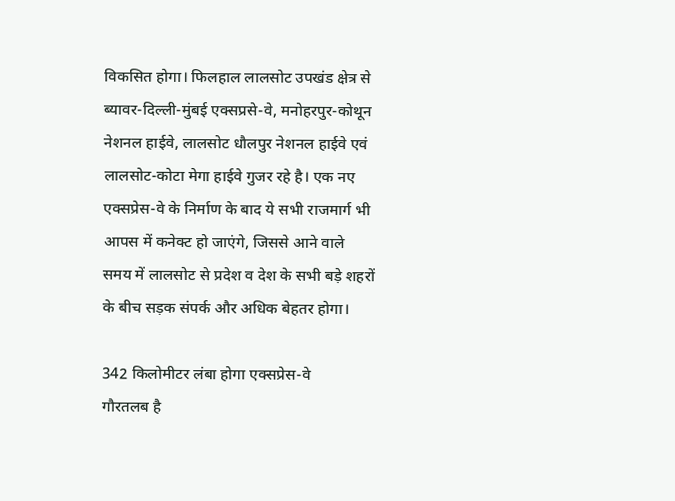विकसित होगा। फिलहाल लालसोट उपखंड क्षेत्र से ब्यावर-दिल्ली-मुंबई एक्सप्रसे-वे, मनोहरपुर-कोथून नेशनल हाईवे, लालसोट धौलपुर नेशनल हाईवे एवं लालसोट-कोटा मेगा हाईवे गुजर रहे है। एक नए एक्सप्रेस-वे के निर्माण के बाद ये सभी राजमार्ग भी आपस में कनेक्ट हो जाएंगे, जिससे आने वाले समय में लालसोट से प्रदेश व देश के सभी बड़े शहरों के बीच सड़क संपर्क और अधिक बेहतर होगा।

342 किलोमीटर लंबा होगा एक्सप्रेस-वे
गौरतलब है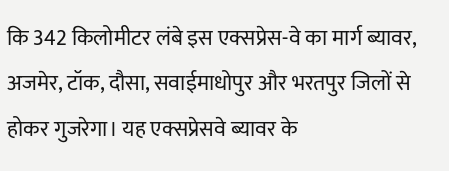कि 342 किलोमीटर लंबे इस एक्सप्रेस-वे का मार्ग ब्यावर, अजमेर, टॉक, दौसा, सवाईमाधोपुर और भरतपुर जिलों से होकर गुजरेगा। यह एक्सप्रेसवे ब्यावर के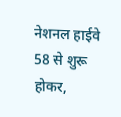नेशनल हाईवे 58 से शुरू होकर,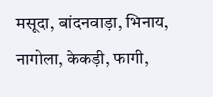मसूदा, बांदनवाड़ा, भिनाय, नागोला, केकड़ी, फागी,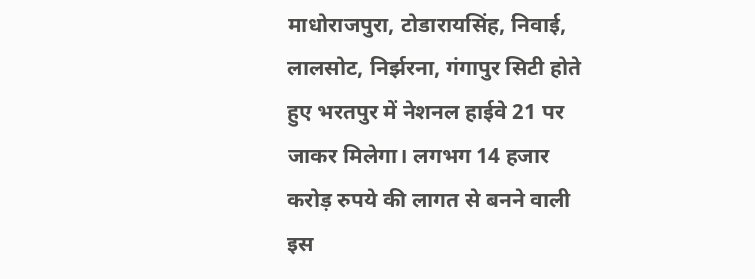माधोराजपुरा, टोडारायसिंह, निवाई, लालसोट, निर्झरना, गंगापुर सिटी होते हुए भरतपुर में नेशनल हाईवे 21 पर जाकर मिलेगा। लगभग 14 हजार करोड़ रुपये की लागत से बनने वाली इस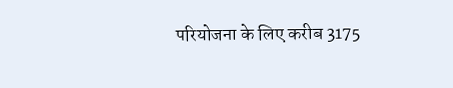परियोजना के लिए करीब 3175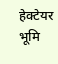हेक्टेयर भूमि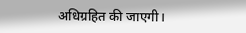अधिग्रहित की जाएगी।